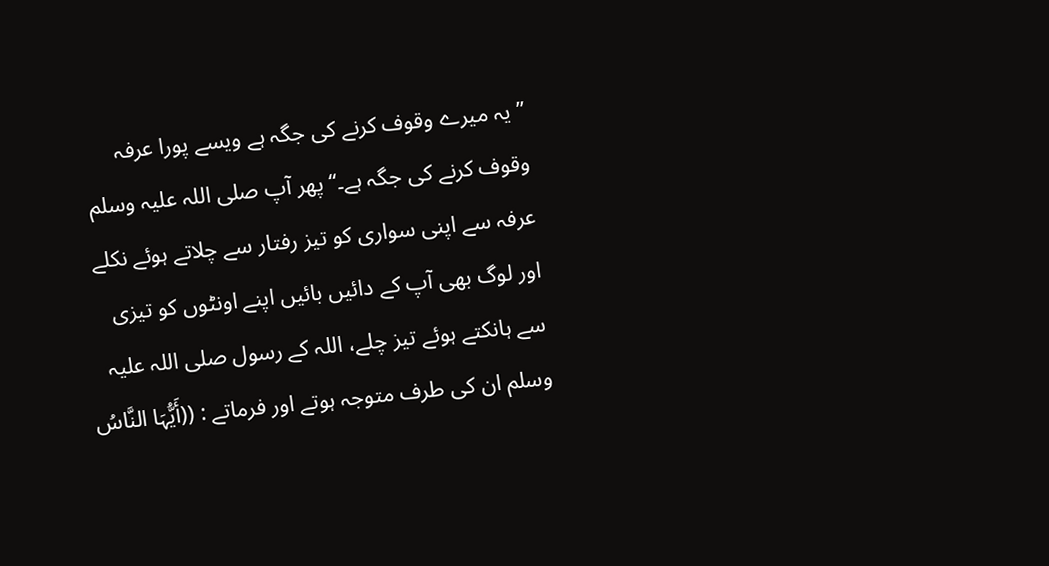’’یہ میرے وقوف کرنے کی جگہ ہے ویسے پورا عرفہ وقوف کرنے کی جگہ ہے۔‘‘ پھر آپ صلی اللہ علیہ وسلم عرفہ سے اپنی سواری کو تیز رفتار سے چلاتے ہوئے نکلے اور لوگ بھی آپ کے دائیں بائیں اپنے اونٹوں کو تیزی سے ہانکتے ہوئے تیز چلے، اللہ کے رسول صلی اللہ علیہ وسلم ان کی طرف متوجہ ہوتے اور فرماتے : ((أَیُّہَا النَّاسُ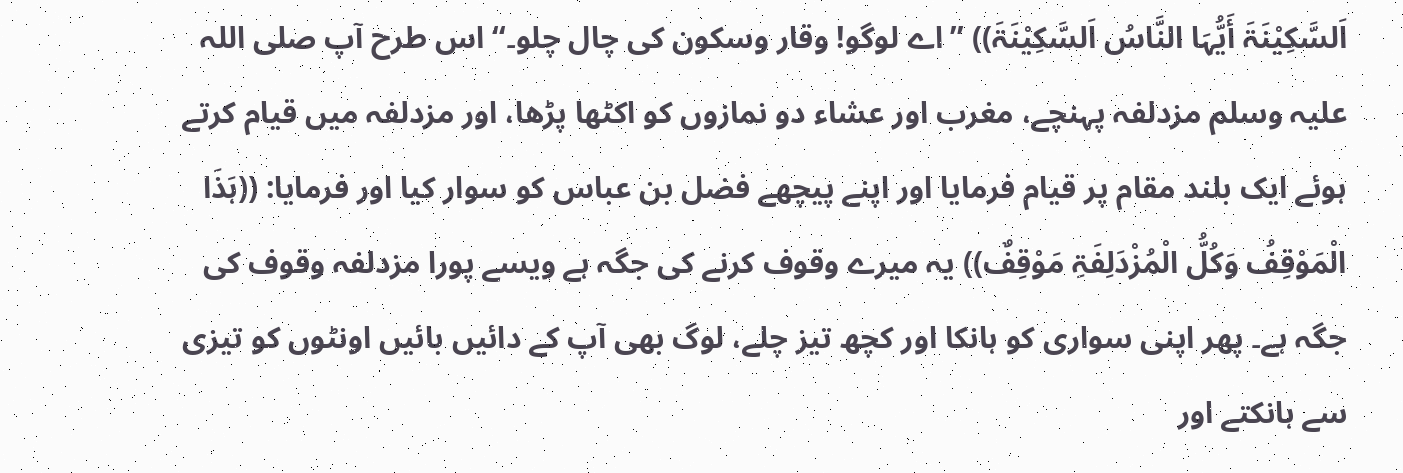اَلسَّکِیْنَۃَ أَیُّہَا النَّاسُ اَلسَّکِیْنَۃَ)) ’’اے لوگو! وقار وسکون کی چال چلو۔‘‘ اس طرح آپ صلی اللہ علیہ وسلم مزدلفہ پہنچے، مغرب اور عشاء دو نمازوں کو اکٹھا پڑھا، اور مزدلفہ میں قیام کرتے ہوئے ایک بلند مقام پر قیام فرمایا اور اپنے پیچھے فضل بن عباس کو سوار کیا اور فرمایا: ((ہَذَا الْمَوْقِفُ وَکُلُّ الْمُزْدَلِفَۃِ مَوْقِفٌ)) یہ میرے وقوف کرنے کی جگہ ہے ویسے پورا مزدلفہ وقوف کی جگہ ہے۔ پھر اپنی سواری کو ہانکا اور کچھ تیز چلے، لوگ بھی آپ کے دائیں بائیں اونٹوں کو تیزی سے ہانکتے اور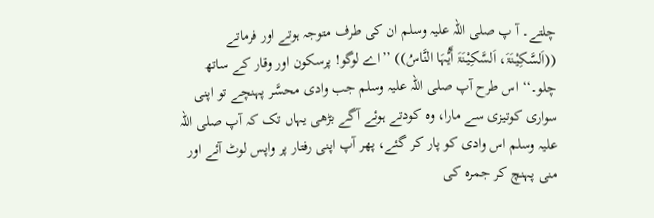چلتے۔ آ پ صلی اللہ علیہ وسلم ان کی طرف متوجہ ہوتے اور فرماتے ((اَلسَّکِیْنَۃَ، اَلسَّکِیْنَۃَ أَیُّہَا النَّاسُ)) ’’اے لوگو! پرسکون اور وقار کے ساتھ چلو۔‘‘ اس طرح آپ صلی اللہ علیہ وسلم جب وادی محسَّر پہنچے تو اپنی سواری کوتیزی سے مارا، وہ کودتے ہوئے آگے بڑھی یہاں تک کہ آپ صلی اللہ علیہ وسلم اس وادی کو پار کر گئے، پھر آپ اپنی رفتار پر واپس لوٹ آئے اور منی پہنچ کر جمرہ کی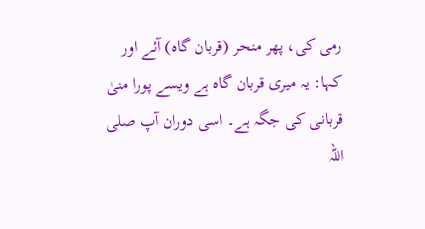رمی کی، پھر منحر (قربان گاہ) آئے اور کہا: یہ میری قربان گاہ ہے ویسے پورا منیٰ قربانی کی جگہ ہے۔ اسی دوران آپ صلی اللہ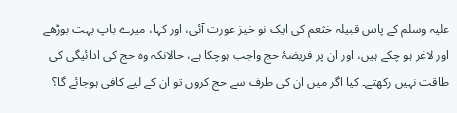علیہ وسلم کے پاس قبیلہ خثعم کی ایک نو خیز عورت آئی، اور کہا، میرے باپ بہت بوڑھے اور لاغر ہو چکے ہیں، اور ان پر فریضۂ حج واجب ہوچکا ہے، حالانکہ وہ حج کی ادائیگی کی طاقت نہیں رکھتے۔ کیا اگر میں ان کی طرف سے حج کروں تو ان کے لیے کافی ہوجائے گا؟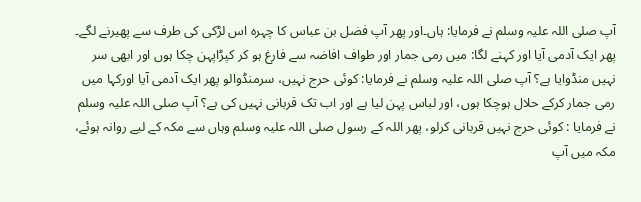آپ صلی اللہ علیہ وسلم نے فرمایا: ہاں۔اور پھر آپ فضل بن عباس کا چہرہ اس لڑکی کی طرف سے پھیرنے لگے۔ پھر ایک آدمی آیا اور کہنے لگا: میں رمی جمار اور طواف افاضہ سے فارغ ہو کر کپڑاپہن چکا ہوں اور ابھی سر نہیں منڈوایا ہے؟ آپ صلی اللہ علیہ وسلم نے فرمایا: کوئی حرج نہیں، سرمنڈوالو پھر ایک آدمی آیا اورکہا میں رمی جمار کرکے حلال ہوچکا ہوں، اور لباس پہن لیا ہے اور اب تک قربانی نہیں کی ہے؟ آپ صلی اللہ علیہ وسلم نے فرمایا : کوئی حرج نہیں قربانی کرلو، پھر اللہ کے رسول صلی اللہ علیہ وسلم وہاں سے مکہ کے لیے روانہ ہوئے، مکہ میں آپ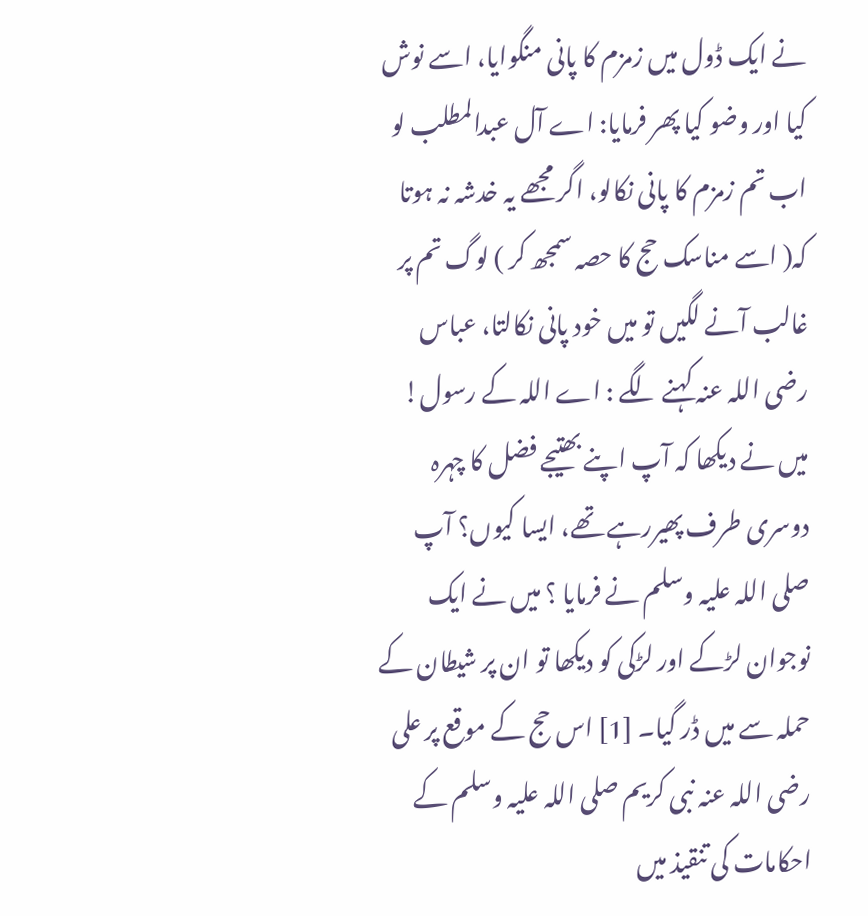نے ایک ڈول میں زمزم کا پانی منگوایا، اسے نوش کیا اور وضو کیا پھر فرمایا: اے آل عبدالمطلب لو اب تم زمزم کا پانی نکالو، اگر مجھے یہ خدشہ نہ ہوتا کہ( اسے مناسک حج کا حصہ سمجھ کر ) لوگ تم پر غالب آنے لگیں تو میں خود پانی نکالتا، عباس رضی اللہ عنہ کہنے لگے : اے اللہ کے رسول! میں نے دیکھا کہ آپ اپنے بھتیجے فضل کا چہرہ دوسری طرف پھیررہے تھے، ایسا کیوں؟ آپ صلی اللہ علیہ وسلم نے فرمایا ؟ میں نے ایک نوجوان لڑکے اور لڑکی کو دیکھا تو ان پر شیطان کے حملہ سے میں ڈر گیا۔ [1] اس حج کے موقع پر علی رضی اللہ عنہ نبی کریم صلی اللہ علیہ وسلم کے احکامات کی تنقیذ میں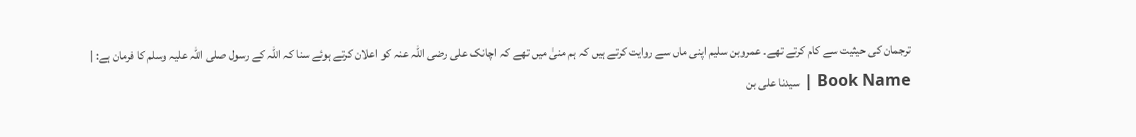ترجمان کی حیثیت سے کام کرتے تھے۔ عمروبن سلیم اپنی ماں سے روایت کرتے ہیں کہ ہم منیٰ میں تھے کہ اچانک علی رضی اللہ عنہ کو اعلان کرتے ہوئے سنا کہ اللہ کے رسول صلی اللہ علیہ وسلم کا فرمان ہے: |
Book Name | سیدنا علی بن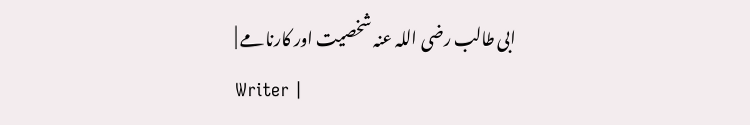ابی طالب رضی اللہ عنہ شخصیت اور کارنامے |
Writer |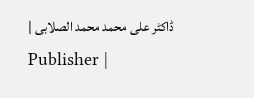ڈاکٹر علی محمد محمد الصلابی |
Publisher |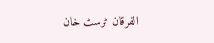الفرقان ٹرسٹ خان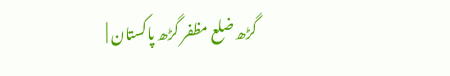گڑھ ضلع مظفر گڑھ پاکستان |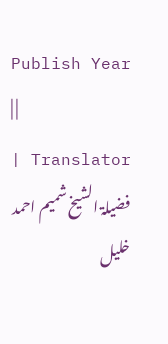Publish Year | |
Translator | فضیلۃ الشیخ شمیم احمد خلیل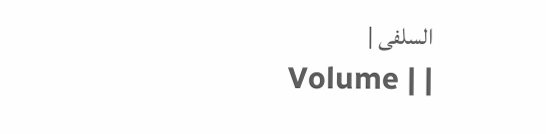السلفی |
Volume | |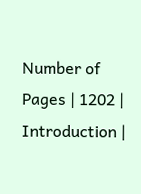Number of Pages | 1202 |
Introduction |